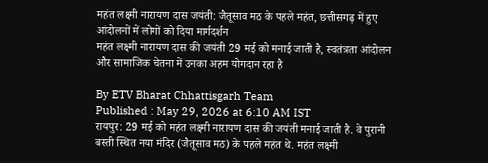महंत लक्ष्मी नारायण दास जयंती: जैतूसाव मठ के पहले महंत, छत्तीसगढ़ में हुए आंदोलनों में लोगों को दिया मार्गदर्शन
महंत लक्ष्मी नारायण दास की जयंती 29 मई को मनाई जाती है, स्वतंत्रता आंदोलन और सामाजिक चेतना में उनका अहम योगदान रहा है

By ETV Bharat Chhattisgarh Team
Published : May 29, 2026 at 6:10 AM IST
रायपुर: 29 मई को महंत लक्ष्मी नारायण दास की जयंती मनाई जाती है. वे पुरानी बस्ती स्थित नया मंदिर (जैतूसाव मठ) के पहले महंत थे. महंत लक्ष्मी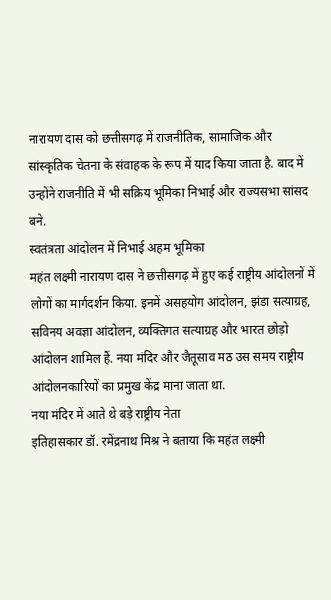नारायण दास को छत्तीसगढ़ में राजनीतिक, सामाजिक और सांस्कृतिक चेतना के संवाहक के रूप में याद किया जाता है. बाद में उन्होंने राजनीति में भी सक्रिय भूमिका निभाई और राज्यसभा सांसद बने.
स्वतंत्रता आंदोलन में निभाई अहम भूमिका
महंत लक्ष्मी नारायण दास ने छत्तीसगढ़ में हुए कई राष्ट्रीय आंदोलनों में लोगों का मार्गदर्शन किया. इनमें असहयोग आंदोलन, झंडा सत्याग्रह, सविनय अवज्ञा आंदोलन, व्यक्तिगत सत्याग्रह और भारत छोड़ो आंदोलन शामिल हैं. नया मंदिर और जैतूसाव मठ उस समय राष्ट्रीय आंदोलनकारियों का प्रमुख केंद्र माना जाता था.
नया मंदिर में आते थे बड़े राष्ट्रीय नेता
इतिहासकार डॉ. रमेंद्रनाथ मिश्र ने बताया कि महंत लक्ष्मी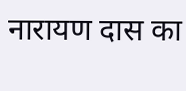नारायण दास का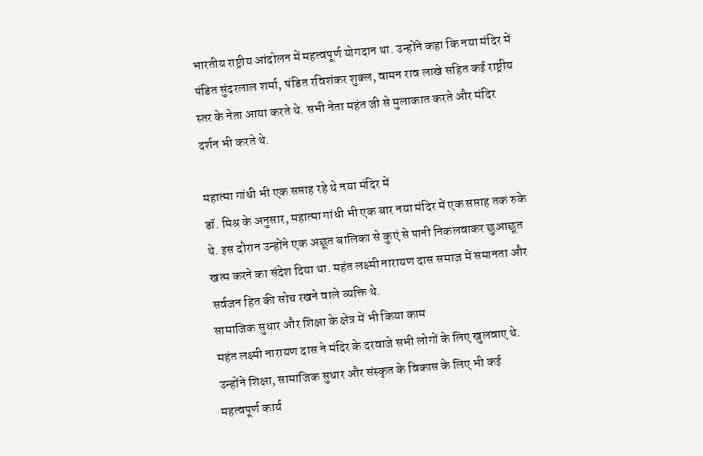भारतीय राष्ट्रीय आंदोलन में महत्वपूर्ण योगदान था. उन्होंने कहा कि नया मंदिर में पंडित सुंदरलाल शर्मा, पंडित रविशंकर शुक्ल, वामन राव लाखे सहित कई राष्ट्रीय स्तर के नेता आया करते थे. सभी नेता महंत जी से मुलाकात करते और मंदिर दर्शन भी करते थे.

महात्मा गांधी भी एक सप्ताह रहे थे नया मंदिर में
डॉ. मिश्र के अनुसार, महात्मा गांधी भी एक बार नया मंदिर में एक सप्ताह तक रुके थे. इस दौरान उन्होंने एक अछूत बालिका से कुएं से पानी निकलवाकर छुआछूत खत्म करने का संदेश दिया था. महंत लक्ष्मी नारायण दास समाज में समानता और सर्वजन हित की सोच रखने वाले व्यक्ति थे.
सामाजिक सुधार और शिक्षा के क्षेत्र में भी किया काम
महंत लक्ष्मी नारायण दास ने मंदिर के दरवाजे सभी लोगों के लिए खुलवाए थे. उन्होंने शिक्षा, सामाजिक सुधार और संस्कृत के विकास के लिए भी कई महत्वपूर्ण कार्य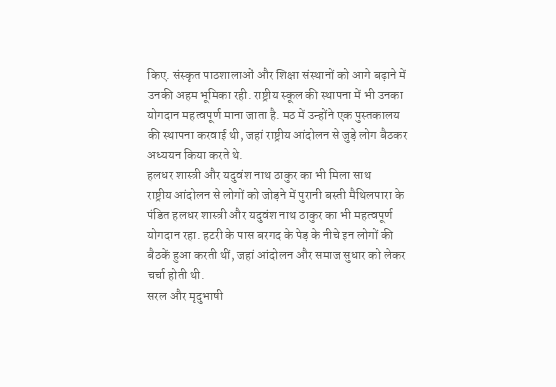किए. संस्कृत पाठशालाओं और शिक्षा संस्थानों को आगे बढ़ाने में उनकी अहम भूमिका रही. राष्ट्रीय स्कूल की स्थापना में भी उनका योगदान महत्वपूर्ण माना जाता है. मठ में उन्होंने एक पुस्तकालय की स्थापना करवाई थी, जहां राष्ट्रीय आंदोलन से जुड़े लोग बैठकर अध्ययन किया करते थे.
हलधर शास्त्री और यदुवंश नाथ ठाकुर का भी मिला साथ
राष्ट्रीय आंदोलन से लोगों को जोड़ने में पुरानी बस्ती मैथिलपारा के पंडित हलधर शास्त्री और यदुवंश नाथ ठाकुर का भी महत्वपूर्ण योगदान रहा. हटरी के पास बरगद के पेड़ के नीचे इन लोगों की बैठकें हुआ करती थीं, जहां आंदोलन और समाज सुधार को लेकर चर्चा होती थी.
सरल और मृदुभाषी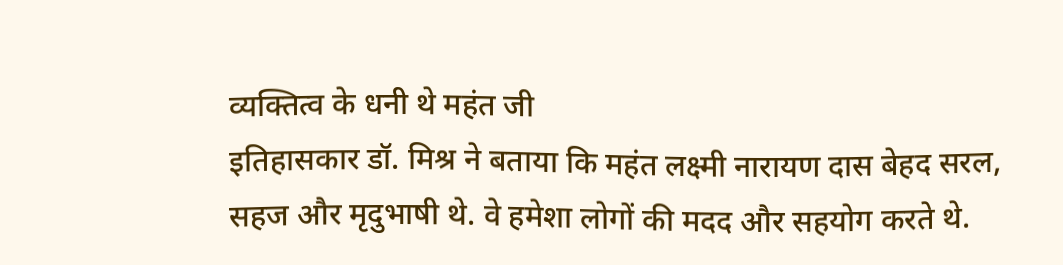व्यक्तित्व के धनी थे महंत जी
इतिहासकार डॉ. मिश्र ने बताया कि महंत लक्ष्मी नारायण दास बेहद सरल, सहज और मृदुभाषी थे. वे हमेशा लोगों की मदद और सहयोग करते थे.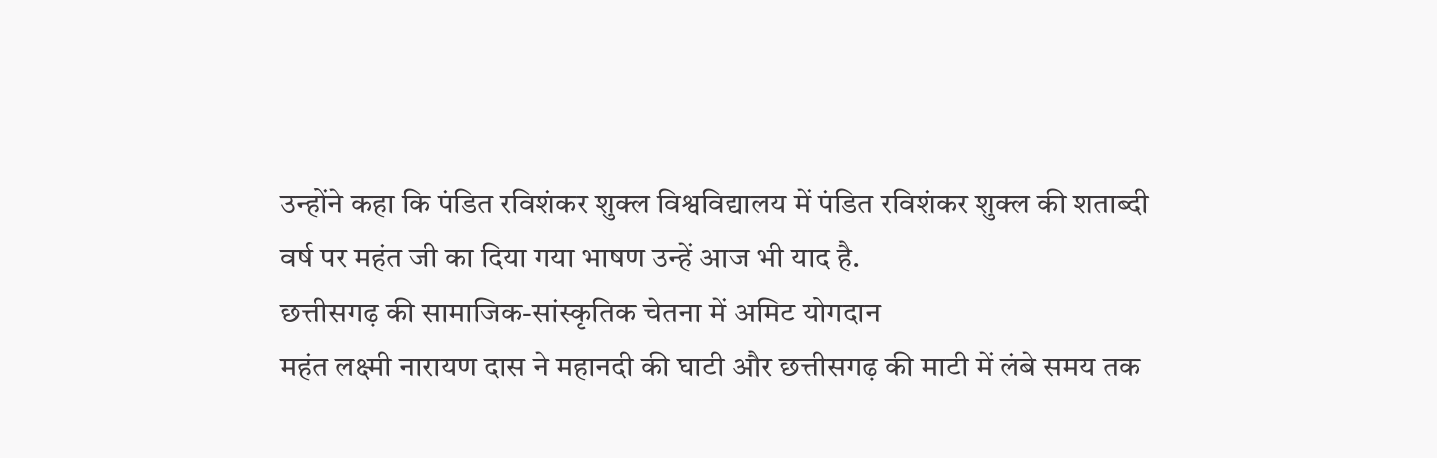उन्होंने कहा कि पंडित रविशंकर शुक्ल विश्वविद्यालय में पंडित रविशंकर शुक्ल की शताब्दी वर्ष पर महंत जी का दिया गया भाषण उन्हें आज भी याद है.
छत्तीसगढ़ की सामाजिक-सांस्कृतिक चेतना में अमिट योगदान
महंत लक्ष्मी नारायण दास ने महानदी की घाटी और छत्तीसगढ़ की माटी में लंबे समय तक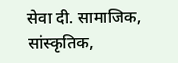सेवा दी. सामाजिक, सांस्कृतिक,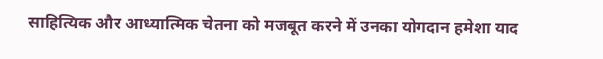साहित्यिक और आध्यात्मिक चेतना को मजबूत करने में उनका योगदान हमेशा याद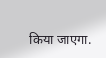किया जाएगा.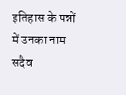इतिहास के पन्नों में उनका नाम सदैव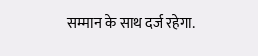सम्मान के साथ दर्ज रहेगा.